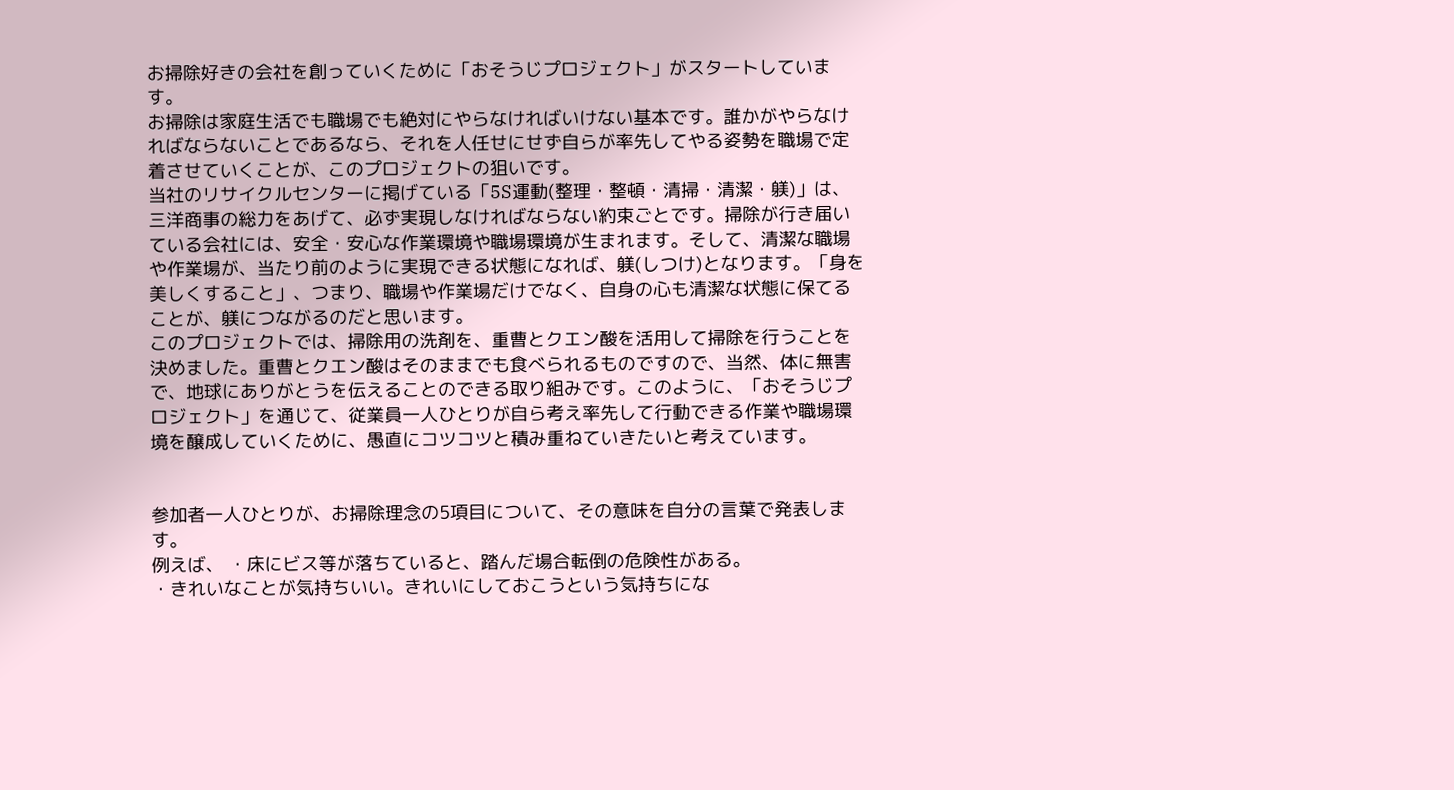お掃除好きの会社を創っていくために「おそうじプロジェクト」がスタートしています。
お掃除は家庭生活でも職場でも絶対にやらなければいけない基本です。誰かがやらなければならないことであるなら、それを人任せにせず自らが率先してやる姿勢を職場で定着させていくことが、このプロジェクトの狙いです。
当社のリサイクルセンターに掲げている「5S運動(整理・整頓・清掃・清潔・躾)」は、三洋商事の総力をあげて、必ず実現しなければならない約束ごとです。掃除が行き届いている会社には、安全・安心な作業環境や職場環境が生まれます。そして、清潔な職場や作業場が、当たり前のように実現できる状態になれば、躾(しつけ)となります。「身を美しくすること」、つまり、職場や作業場だけでなく、自身の心も清潔な状態に保てることが、躾につながるのだと思います。
このプロジェクトでは、掃除用の洗剤を、重曹とクエン酸を活用して掃除を行うことを決めました。重曹とクエン酸はそのままでも食べられるものですので、当然、体に無害で、地球にありがとうを伝えることのできる取り組みです。このように、「おそうじプロジェクト」を通じて、従業員一人ひとりが自ら考え率先して行動できる作業や職場環境を醸成していくために、愚直にコツコツと積み重ねていきたいと考えています。


参加者一人ひとりが、お掃除理念の5項目について、その意味を自分の言葉で発表します。
例えば、 ・床にビス等が落ちていると、踏んだ場合転倒の危険性がある。
・きれいなことが気持ちいい。きれいにしておこうという気持ちにな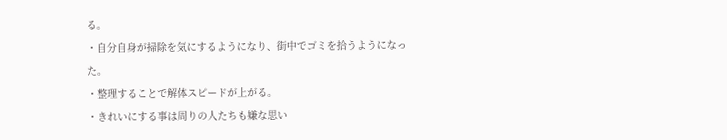る。
・自分自身が掃除を気にするようになり、街中でゴミを拾うようになった。
・整理することで解体スピードが上がる。
・きれいにする事は周りの人たちも嫌な思い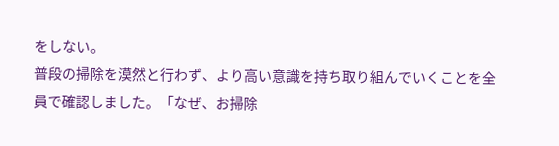をしない。
普段の掃除を漠然と行わず、より高い意識を持ち取り組んでいくことを全員で確認しました。「なぜ、お掃除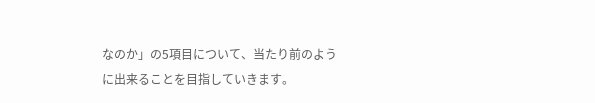なのか」の5項目について、当たり前のように出来ることを目指していきます。